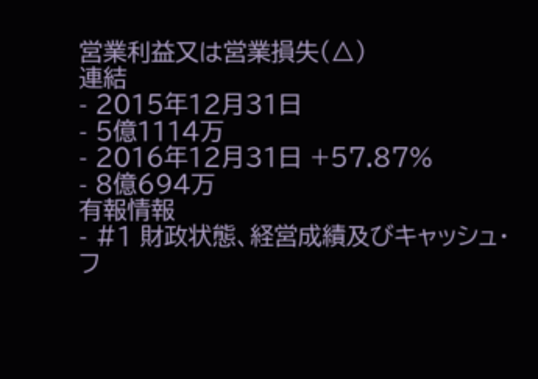営業利益又は営業損失(△)
連結
- 2015年12月31日
- 5億1114万
- 2016年12月31日 +57.87%
- 8億694万
有報情報
- #1 財政状態、経営成績及びキャッシュ・フ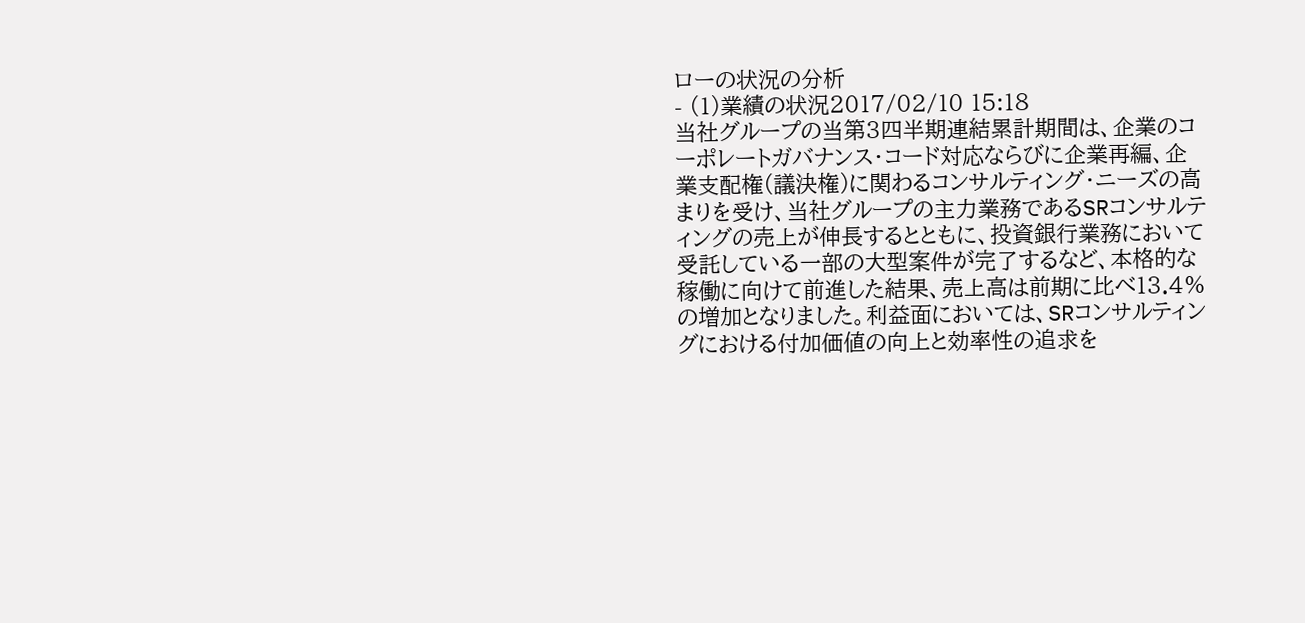ローの状況の分析
- (1)業績の状況2017/02/10 15:18
当社グループの当第3四半期連結累計期間は、企業のコーポレートガバナンス・コード対応ならびに企業再編、企業支配権(議決権)に関わるコンサルティング・ニーズの高まりを受け、当社グループの主力業務であるSRコンサルティングの売上が伸長するとともに、投資銀行業務において受託している一部の大型案件が完了するなど、本格的な稼働に向けて前進した結果、売上高は前期に比べ13.4%の増加となりました。利益面においては、SRコンサルティングにおける付加価値の向上と効率性の追求を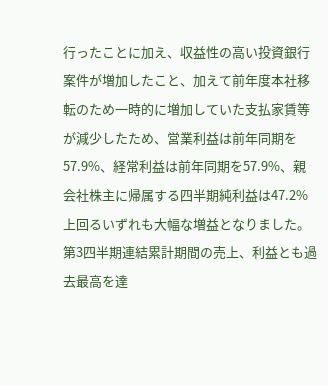行ったことに加え、収益性の高い投資銀行案件が増加したこと、加えて前年度本社移転のため一時的に増加していた支払家賃等が減少したため、営業利益は前年同期を57.9%、経常利益は前年同期を57.9%、親会社株主に帰属する四半期純利益は47.2%上回るいずれも大幅な増益となりました。第3四半期連結累計期間の売上、利益とも過去最高を達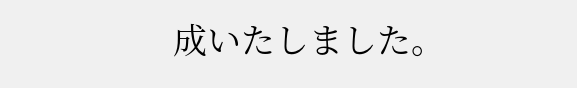成いたしました。